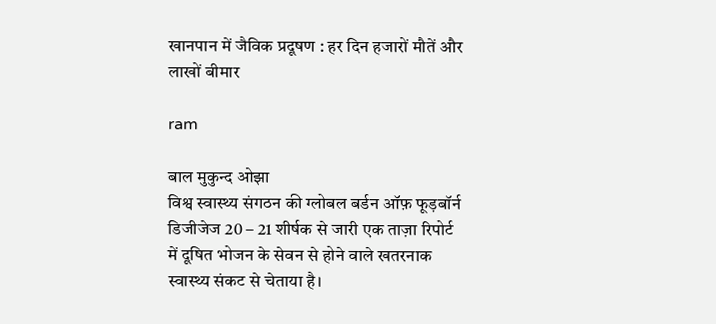खानपान में जैविक प्रदूषण : हर दिन हजारों मौतें और लाखों बीमार

ram

बाल मुकुन्द ओझा
विश्व स्वास्थ्य संगठन की ग्लोबल बर्डन ऑफ़ फूड़बॉर्न डिजीजेज 20 – 21 शीर्षक से जारी एक ताज़ा रिपोर्ट में दूषित भोजन के सेवन से होने वाले खतरनाक स्वास्थ्य संकट से चेताया है।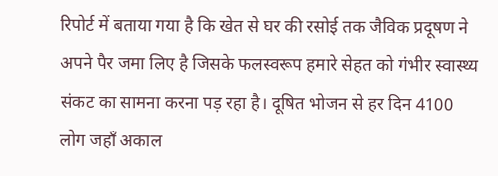रिपोर्ट में बताया गया है कि खेत से घर की रसोई तक जैविक प्रदूषण ने अपने पैर जमा लिए है जिसके फलस्वरूप हमारे सेहत को गंभीर स्वास्थ्य संकट का सामना करना पड़ रहा है। दूषित भोजन से हर दिन 4100 लोग जहाँ अकाल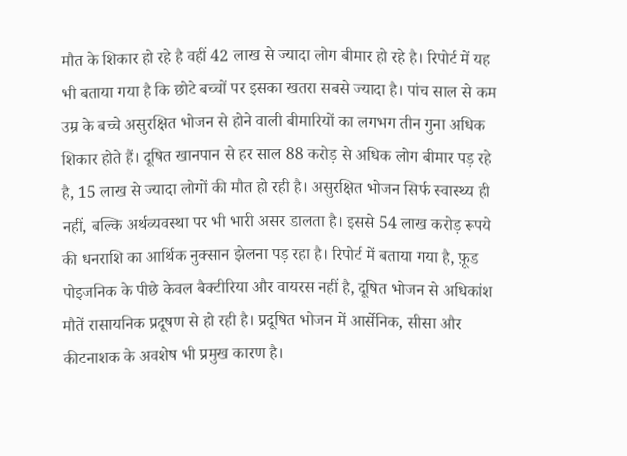मौत के शिकार हो रहे है वहीं 42 लाख से ज्यादा लोग बीमार हो रहे है। रिपोर्ट में यह भी बताया गया है कि छोटे बच्चों पर इसका खतरा सबसे ज्यादा है। पांच साल से कम उम्र के बच्चे असुरक्षित भोजन से होने वाली बीमारियों का लगभग तीन गुना अधिक शिकार होते हैं। दूषित खानपान से हर साल 88 करोड़ से अधिक लोग बीमार पड़ रहे है, 15 लाख से ज्यादा लोगों की मौत हो रही है। असुरक्षित भोजन सिर्फ स्वास्थ्य ही नहीं, बल्कि अर्थव्यवस्था पर भी भारी असर डालता है। इससे 54 लाख करोड़ रूपये की धनराशि का आर्थिक नुक्सान झेलना पड़ रहा है। रिपोर्ट में बताया गया है, फ़ूड पोइजनिक के पीछे केवल बैक्टीरिया और वायरस नहीं है, दूषित भोजन से अधिकांश मौतें रासायनिक प्रदूषण से हो रही है। प्रदूषित भोजन में आर्सेनिक, सीसा और कीटनाशक के अवशेष भी प्रमुख कारण है।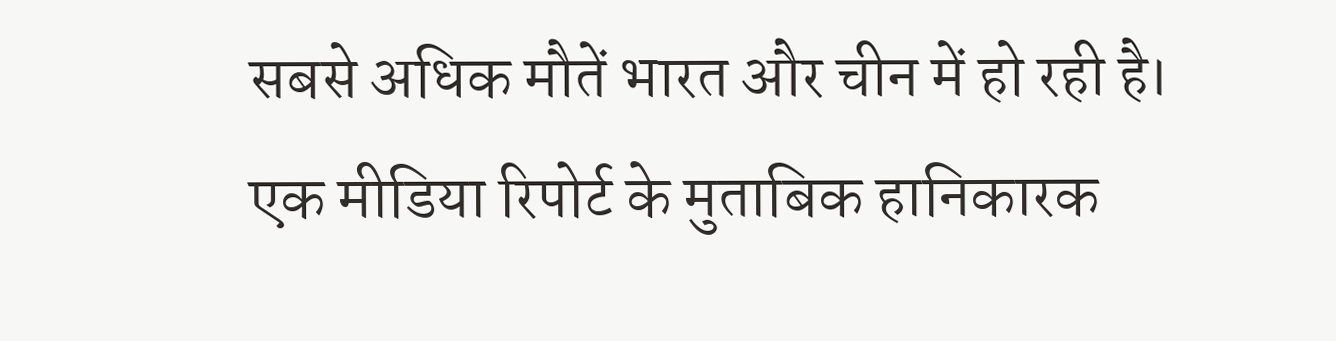सबसे अधिक मौतें भारत और चीन में हो रही है।
एक मीडिया रिपोर्ट के मुताबिक हानिकारक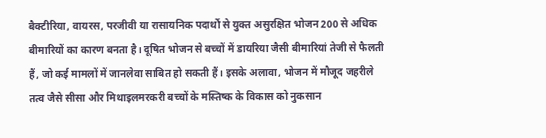बैक्टीरिया, वायरस, परजीवी या रासायनिक पदार्थों से युक्त असुरक्षित भोजन 200 से अधिक बीमारियों का कारण बनता है। दूषित भोजन से बच्चों में डायरिया जैसी बीमारियां तेजी से फैलती हैं, जो कई मामलों में जानलेवा साबित हो सकती हैं। इसके अलावा, भोजन में मौजूद जहरीले तत्व जैसे सीसा और मिथाइलमरकरी बच्चों के मस्तिष्क के विकास को नुकसान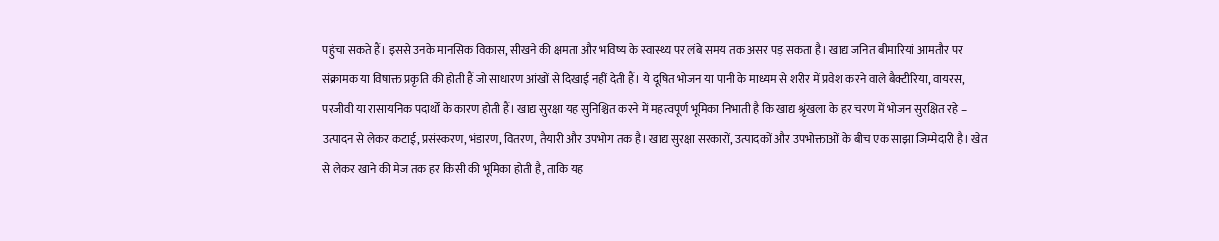पहुंचा सकते हैं। इससे उनके मानसिक विकास, सीखने की क्षमता और भविष्य के स्वास्थ्य पर लंबे समय तक असर पड़ सकता है। खाद्य जनित बीमारियां आमतौर पर संक्रामक या विषाक्त प्रकृति की होती हैं जो साधारण आंखों से दिखाई नहीं देती हैं। ये दूषित भोजन या पानी के माध्यम से शरीर में प्रवेश करने वाले बैक्टीरिया, वायरस, परजीवी या रासायनिक पदार्थों के कारण होती हैं। खाद्य सुरक्षा यह सुनिश्चित करने में महत्वपूर्ण भूमिका निभाती है कि खाद्य श्रृंखला के हर चरण में भोजन सुरक्षित रहे – उत्पादन से लेकर कटाई, प्रसंस्करण, भंडारण, वितरण, तैयारी और उपभोग तक है। खाद्य सुरक्षा सरकारों, उत्पादकों और उपभोक्ताओं के बीच एक साझा जिम्मेदारी है। खेत से लेकर खाने की मेज तक हर किसी की भूमिका होती है, ताकि यह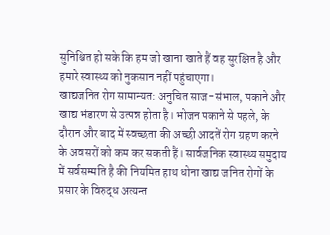सुनिश्चित हो सके कि हम जो खाना खाते हैं वह सुरक्षित है और हमारे स्वास्थ्य को नुकसान नहीं पहुंचाएगा।
खाद्यजनित रोग सामान्यत: अनुचित साज-संभाल, पकाने और खाद्य भंडारण से उत्पन्न होता है। भोजन पकाने से पहले, के दौरान और बाद में स्वच्छता की अच्छी आदतें रोग ग्रहण करने के अवसरों को कम कर सकती हैं। सार्वजनिक स्वास्थ्य समुदाय में सर्वसम्मति है की नियमित हाथ धोना खाद्य जनित रोगों के प्रसार के विरुद्ध अत्यन्त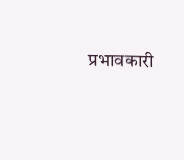प्रभावकारी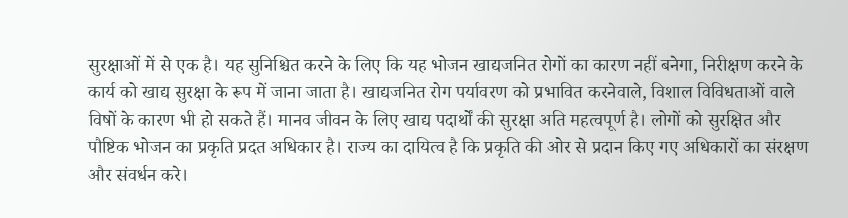सुरक्षाओं में से एक है। यह सुनिश्चित करने के लिए कि यह भोजन खाद्यजनित रोगों का कारण नहीं बनेगा, निरीक्षण करने के कार्य को खाद्य सुरक्षा के रूप में जाना जाता है। खाद्यजनित रोग पर्यावरण को प्रभावित करनेवाले, विशाल विविधताओं वाले विषों के कारण भी हो सकते हैं। मानव जीवन के लिए खाद्य पदार्थों की सुरक्षा अति महत्वपूर्ण है। लोगों को सुरक्षित और पौष्टिक भोजन का प्रकृति प्रदत अधिकार है। राज्य का दायित्व है कि प्रकृति की ओर से प्रदान किए गए अधिकारों का संरक्षण और संवर्धन करे।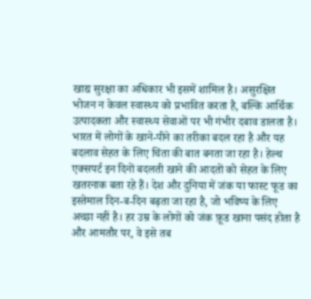खाद्य सुरक्षा का अधिकार भी इसमें शामिल है। असुरक्षित भोजन न केवल स्वास्थ्य को प्रभावित करता है, बल्कि आर्थिक उत्पादकता और स्वास्थ्य सेवाओं पर भी गंभीर दबाव डालता है। भारत में लोगों के खाने-पीने का तरीका बदल रहा है और यह बदलाव सेहत के लिए चिंता की बात बनता जा रहा है। हेल्थ एक्सपर्ट इन दिनों बदलती खाने की आदतों को सेहत के लिए खतरनाक बता रहे हैं। देश और दुनिया में जंक या फास्ट फूड का इस्तेमाल दिन-ब-दिन बढ़ता जा रहा है, जो भविष्य के लिए अच्छा नहीं है। हर उम्र के लोगों को जंक फ़ूड खाना पसंद होता है और आमतौर पर, वे इसे तब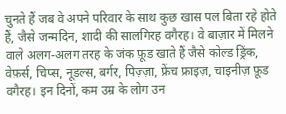चुनते हैं जब वे अपने परिवार के साथ कुछ खास पल बिता रहे होते हैं, जैसे जन्मदिन, शादी की सालगिरह वगैरह। वे बाज़ार में मिलने वाले अलग-अलग तरह के जंक फ़ूड खाते हैं जैसे कोल्ड ड्रिंक, वेफ़र्स, चिप्स, नूडल्स, बर्गर, पिज़्ज़ा, फ्रेंच फ्राइज़, चाइनीज़ फ़ूड वगैरह। इन दिनों, कम उम्र के लोग उन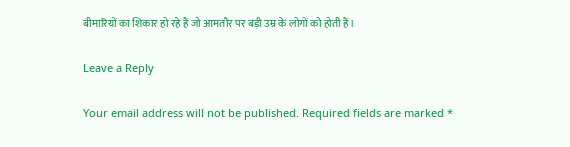बीमारियों का शिकार हो रहे हैं जो आमतौर पर बड़ी उम्र के लोगों को होती हैं।

Leave a Reply

Your email address will not be published. Required fields are marked *